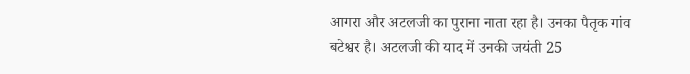आगरा और अटलजी का पुराना नाता रहा है। उनका पैतृक गांव बटेश्वर है। अटलजी की याद में उनकी जयंती 25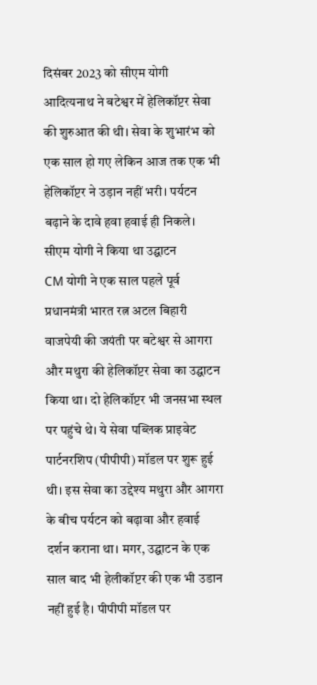दिसंबर 2023 को सीएम योगी आदित्यनाथ ने बटेश्वर में हेलिकॉप्टर सेवा की शुरुआत की थी। सेवा के शुभारंभ को एक साल हो गए लेकिन आज तक एक भी हेलिकॉप्टर ने उड़ान नहीं भरी। पर्यटन बढ़ाने के दावे हवा हवाई ही निकले। सीएम योगी ने किया था उद्घाटन
CM योगी ने एक साल पहले पूर्व प्रधानमंत्री भारत रत्न अटल बिहारी वाजपेयी की जयंती पर बटेश्वर से आगरा और मथुरा की हेलिकॉप्टर सेवा का उद्घाटन किया था। दो हेलिकॉप्टर भी जनसभा स्थल पर पहुंचे थे। ये सेवा पब्लिक प्राइवेट पार्टनरशिप (पीपीपी) मॉडल पर शुरू हुई थी। इस सेवा का उद्देश्य मथुरा और आगरा के बीच पर्यटन को बढ़ावा और हवाई दर्शन कराना था। मगर, उद्घाटन के एक साल बाद भी हेलीकॉप्टर की एक भी उडान नहीं हुई है। पीपीपी मॉडल पर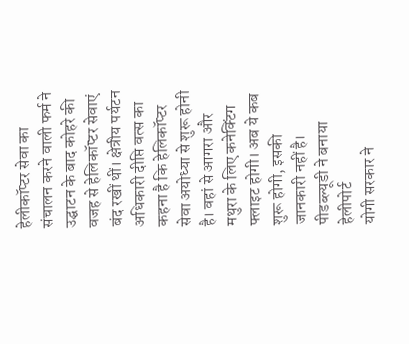हेलीकॉप्टर सेवा का संचालन करने वाली फर्म ने उद्घाटन के बाद कोहरे की वजह से हेलिकॉप्टर सेवाएं बंद रखीं थीं। क्षेत्रीय पर्यटन अधिकारी दीप्ति वत्स का कहना है कि हेलिकॉप्टर सेवा अयोध्या से शुरू होनी है। वहां से आगरा और मथुरा के लिए कनेक्टिंग फ्लाइट होगी। अब ये कब शुरू होगी, इसकी जानकारी नहीं है। पीडब्ल्यूडी ने बनाया हेलीपोर्ट
योगी सरकार ने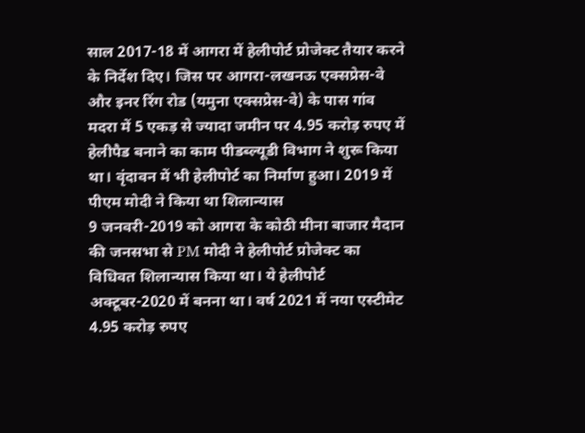साल 2017-18 में आगरा में हेलीपोर्ट प्रोजेक्ट तैयार करने के निर्देश दिए। जिस पर आगरा-लखनऊ एक्सप्रेस-वे और इनर रिंग रोड (यमुना एक्सप्रेस-वे) के पास गांव मदरा में 5 एकड़ से ज्यादा जमीन पर 4.95 करोड़ रुपए में हेलीपैड बनाने का काम पीडब्ल्यूडी विभाग ने शुरू किया था। वृंदावन में भी हेलीपोर्ट का निर्माण हुआ। 2019 में पीएम मोदी ने किया था शिलान्यास
9 जनवरी-2019 को आगरा के कोठी मीना बाजार मैदान की जनसभा से PM मोदी ने हेलीपोर्ट प्रोजेक्ट का विधिवत शिलान्यास किया था। ये हेलीपोर्ट अक्टूबर-2020 में बनना था। वर्ष 2021 में नया एस्टीमेट 4.95 करोड़ रुपए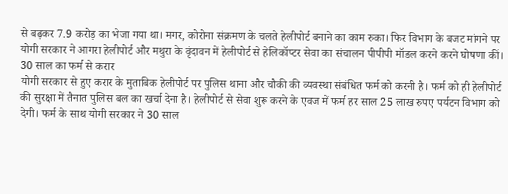से बढ़कर 7.9 करोड़ का भेजा गया था। मगर, कोरोना संक्रमण के चलते हेलीपोर्ट बनाने का काम रुका। फिर विभाग के बजट मांगने पर योगी सरकार ने आगरा हेलीपोर्ट और मथुरा के वृंदावन में हेलीपोर्ट से हेलिकॉप्टर सेवा का संचालन पीपीपी मॉडल करने करने घोषणा कीं। 30 साल का फर्म से करार
योगी सरकार से हुए करार के मुताबिक हेलीपोर्ट पर पुलिस थाना और चौकी की व्यवस्था संबंधित फर्म को करनी है। फर्म को ही हेलीपोर्ट की सुरक्षा में तैनात पुलिस बल का खर्चा देना है। हेलीपोर्ट से सेवा शुरू करने के एवज में फर्म हर साल 25 लाख रुपए पर्यटन विभाग को देगी। फर्म के साथ योगी सरकार ने 30 साल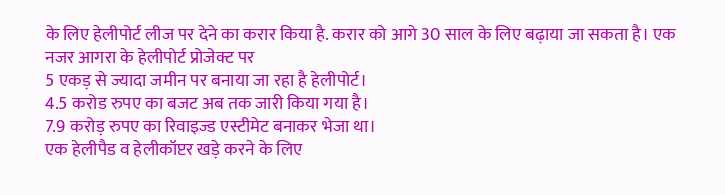के लिए हेलीपोर्ट लीज पर देने का करार किया है. करार को आगे 30 साल के लिए बढ़ाया जा सकता है। एक नजर आगरा के हेलीपोर्ट प्रोजेक्ट पर
5 एकड़ से ज्यादा जमीन पर बनाया जा रहा है हेलीपोर्ट।
4.5 करोड रुपए का बजट अब तक जारी किया गया है।
7.9 करोड़ रुपए का रिवाइज्ड एस्टीमेट बनाकर भेजा था।
एक हेलीपैड व हेलीकॉप्टर खड़े करने के लिए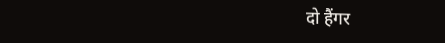दो हैंगर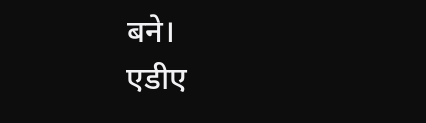बने।
एडीए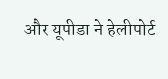और यूपीडा ने हेलीपोर्ट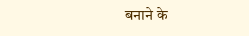बनाने के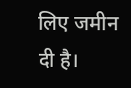लिए जमीन दी है।